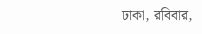ঢাকা, রবিবার,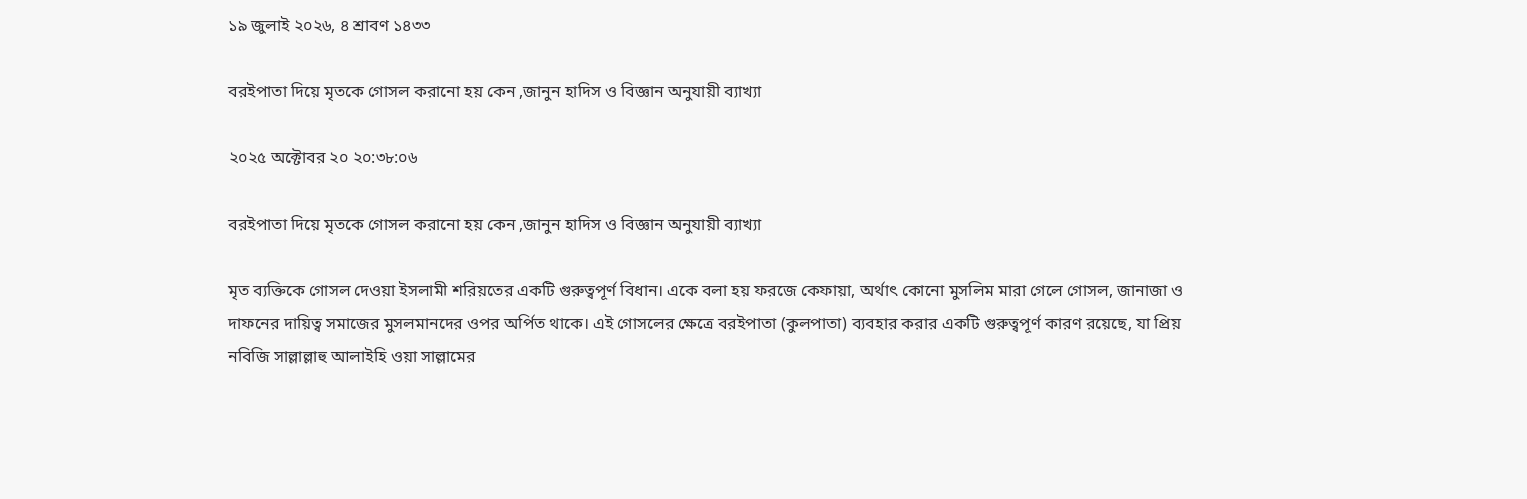১৯ জুলাই ২০২৬, ৪ শ্রাবণ ১৪৩৩

বরইপাতা দিয়ে মৃতকে গোসল করানো হয় কেন ,জানুন হাদিস ও বিজ্ঞান অনুযায়ী ব্যাখ্যা

২০২৫ অক্টোবর ২০ ২০:৩৮:০৬

বরইপাতা দিয়ে মৃতকে গোসল করানো হয় কেন ,জানুন হাদিস ও বিজ্ঞান অনুযায়ী ব্যাখ্যা

মৃত ব্যক্তিকে গোসল দেওয়া ইসলামী শরিয়তের একটি গুরুত্বপূর্ণ বিধান। একে বলা হয় ফরজে কেফায়া, অর্থাৎ কোনো মুসলিম মারা গেলে গোসল, জানাজা ও দাফনের দায়িত্ব সমাজের মুসলমানদের ওপর অর্পিত থাকে। এই গোসলের ক্ষেত্রে বরইপাতা (কুলপাতা) ব্যবহার করার একটি গুরুত্বপূর্ণ কারণ রয়েছে, যা প্রিয় নবিজি সাল্লাল্লাহু আলাইহি ওয়া সাল্লামের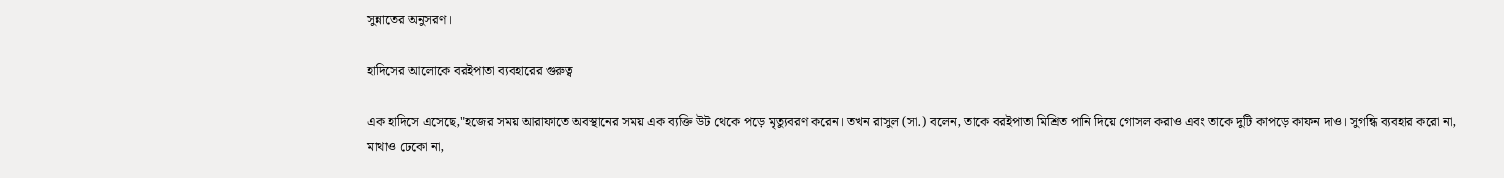সুন্নাতের অনুসরণ।

হাদিসের আলোকে বরইপাতা ব্যবহারের গুরুত্ব

এক হাদিসে এসেছে,"হজের সময় আরাফাতে অবস্থানের সময় এক ব্যক্তি উট থেকে পড়ে মৃত্যুবরণ করেন। তখন রাসুল (সা.) বলেন, তাকে বরইপাতা মিশ্রিত পানি দিয়ে গোসল করাও এবং তাকে দুটি কাপড়ে কাফন দাও। সুগন্ধি ব্যবহার করো না, মাথাও ঢেকো না,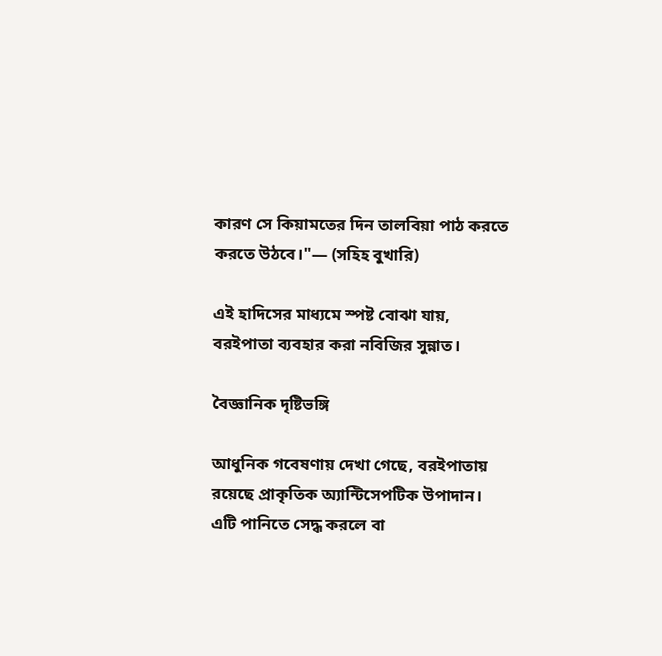কারণ সে কিয়ামতের দিন তালবিয়া পাঠ করতে করতে উঠবে।"— (সহিহ বুখারি)

এই হাদিসের মাধ্যমে স্পষ্ট বোঝা যায়, বরইপাতা ব্যবহার করা নবিজির সুন্নাত।

বৈজ্ঞানিক দৃষ্টিভঙ্গি

আধুনিক গবেষণায় দেখা গেছে, বরইপাতায় রয়েছে প্রাকৃতিক অ্যান্টিসেপটিক উপাদান। এটি পানিতে সেদ্ধ করলে বা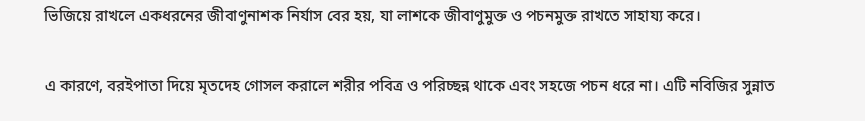ভিজিয়ে রাখলে একধরনের জীবাণুনাশক নির্যাস বের হয়, যা লাশকে জীবাণুমুক্ত ও পচনমুক্ত রাখতে সাহায্য করে।

এ কারণে, বরইপাতা দিয়ে মৃতদেহ গোসল করালে শরীর পবিত্র ও পরিচ্ছন্ন থাকে এবং সহজে পচন ধরে না। এটি নবিজির সুন্নাত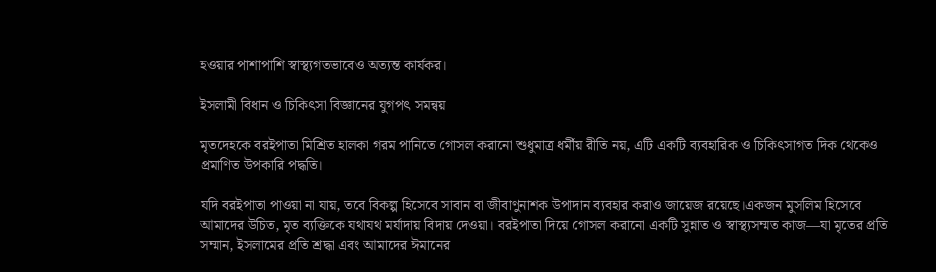হওয়ার পাশাপাশি স্বাস্থ্যগতভাবেও অত্যন্ত কার্যকর।

ইসলামী বিধান ও চিকিৎসা বিজ্ঞানের যুগপৎ সমন্বয়

মৃতদেহকে বরইপাতা মিশ্রিত হালকা গরম পানিতে গোসল করানো শুধুমাত্র ধর্মীয় রীতি নয়, এটি একটি ব্যবহারিক ও চিকিৎসাগত দিক থেকেও প্রমাণিত উপকারি পদ্ধতি।

যদি বরইপাতা পাওয়া না যায়, তবে বিকল্প হিসেবে সাবান বা জীবাণুনাশক উপাদান ব্যবহার করাও জায়েজ রয়েছে।একজন মুসলিম হিসেবে আমাদের উচিত, মৃত ব্যক্তিকে যথাযথ মর্যাদায় বিদায় দেওয়া। বরইপাতা দিয়ে গোসল করানো একটি সুন্নাত ও স্বাস্থ্যসম্মত কাজ—যা মৃতের প্রতি সম্মান, ইসলামের প্রতি শ্রদ্ধা এবং আমাদের ঈমানের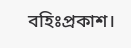বহিঃপ্রকাশ।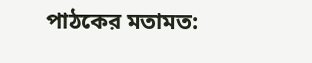পাঠকের মতামত: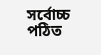সর্বোচ্চ পঠিত